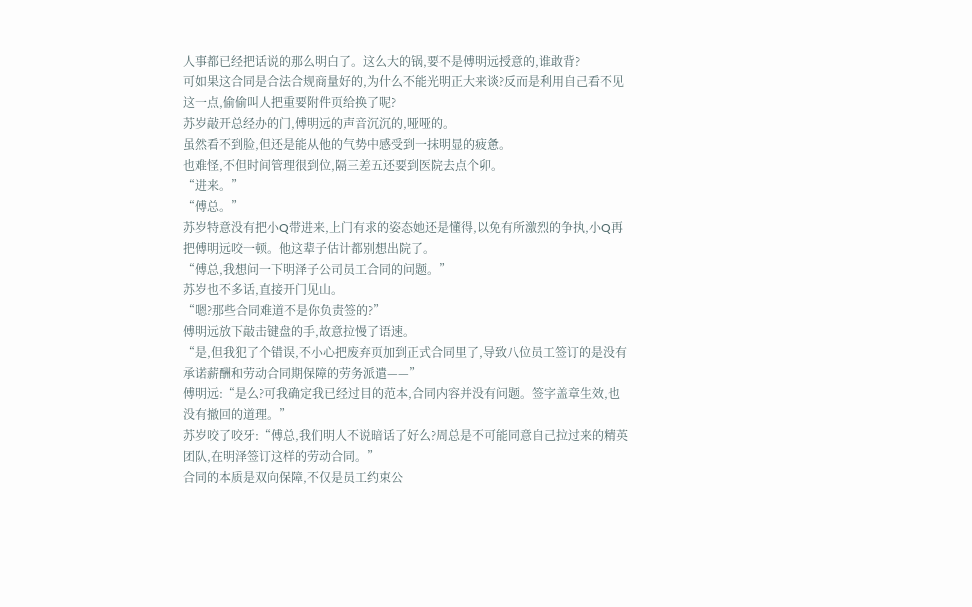人事都已经把话说的那么明白了。这么大的锅,要不是傅明远授意的,谁敢背?
可如果这合同是合法合规商量好的,为什么不能光明正大来谈?反而是利用自己看不见这一点,偷偷叫人把重要附件页给换了呢?
苏岁敲开总经办的门,傅明远的声音沉沉的,哑哑的。
虽然看不到脸,但还是能从他的气势中感受到一抹明显的疲惫。
也难怪,不但时间管理很到位,隔三差五还要到医院去点个卯。
“进来。”
“傅总。”
苏岁特意没有把小Q带进来,上门有求的姿态她还是懂得,以免有所激烈的争执,小Q再把傅明远咬一顿。他这辈子估计都别想出院了。
“傅总,我想问一下明泽子公司员工合同的问题。”
苏岁也不多话,直接开门见山。
“嗯?那些合同难道不是你负责签的?”
傅明远放下敲击键盘的手,故意拉慢了语速。
“是,但我犯了个错误,不小心把废弃页加到正式合同里了,导致八位员工签订的是没有承诺薪酬和劳动合同期保障的劳务派遣——”
傅明远:“是么?可我确定我已经过目的范本,合同内容并没有问题。签字盖章生效,也没有撤回的道理。”
苏岁咬了咬牙:“傅总,我们明人不说暗话了好么?周总是不可能同意自己拉过来的精英团队,在明泽签订这样的劳动合同。”
合同的本质是双向保障,不仅是员工约束公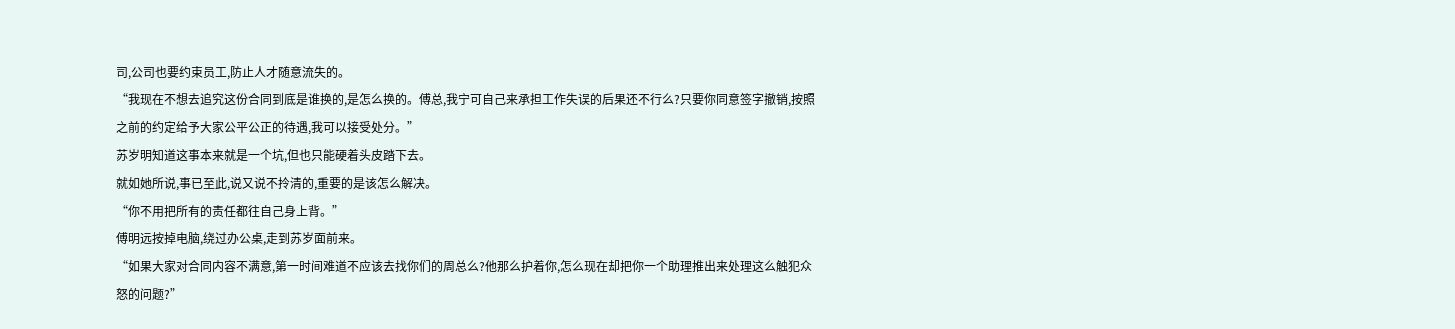司,公司也要约束员工,防止人才随意流失的。
“我现在不想去追究这份合同到底是谁换的,是怎么换的。傅总,我宁可自己来承担工作失误的后果还不行么?只要你同意签字撤销,按照之前的约定给予大家公平公正的待遇,我可以接受处分。”
苏岁明知道这事本来就是一个坑,但也只能硬着头皮踏下去。
就如她所说,事已至此,说又说不拎清的,重要的是该怎么解决。
“你不用把所有的责任都往自己身上背。”
傅明远按掉电脑,绕过办公桌,走到苏岁面前来。
“如果大家对合同内容不满意,第一时间难道不应该去找你们的周总么?他那么护着你,怎么现在却把你一个助理推出来处理这么触犯众怒的问题?”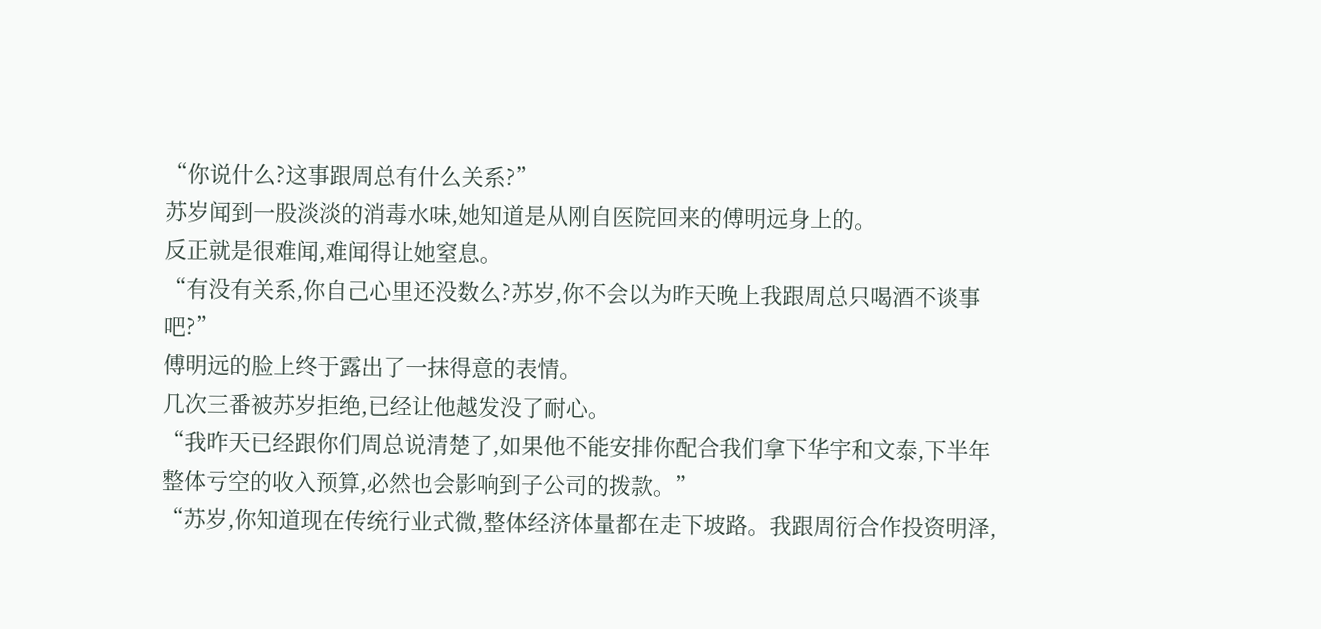“你说什么?这事跟周总有什么关系?”
苏岁闻到一股淡淡的消毒水味,她知道是从刚自医院回来的傅明远身上的。
反正就是很难闻,难闻得让她窒息。
“有没有关系,你自己心里还没数么?苏岁,你不会以为昨天晚上我跟周总只喝酒不谈事吧?”
傅明远的脸上终于露出了一抹得意的表情。
几次三番被苏岁拒绝,已经让他越发没了耐心。
“我昨天已经跟你们周总说清楚了,如果他不能安排你配合我们拿下华宇和文泰,下半年整体亏空的收入预算,必然也会影响到子公司的拨款。”
“苏岁,你知道现在传统行业式微,整体经济体量都在走下坡路。我跟周衍合作投资明泽,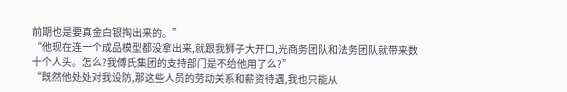前期也是要真金白银掏出来的。”
“他现在连一个成品模型都没拿出来,就跟我狮子大开口,光商务团队和法务团队就带来数十个人头。怎么?我傅氏集团的支持部门是不给他用了么?”
“既然他处处对我设防,那这些人员的劳动关系和薪资待遇,我也只能从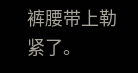裤腰带上勒紧了。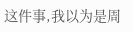这件事,我以为是周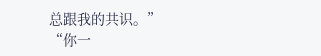总跟我的共识。”
“你一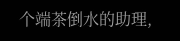个端茶倒水的助理,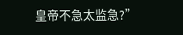皇帝不急太监急?”